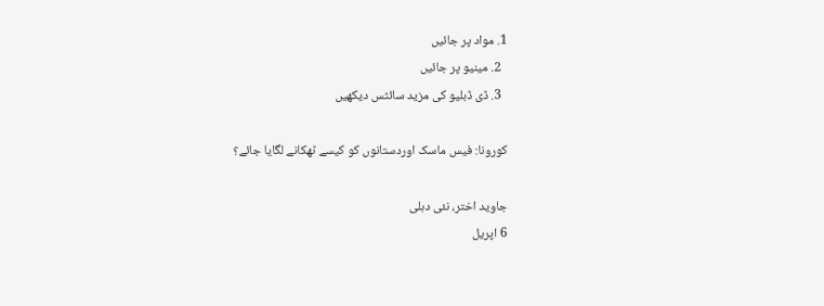1. مواد پر جائیں
  2. مینیو پر جائیں
  3. ڈی ڈبلیو کی مزید سائٹس دیکھیں

کورونا: فیس ماسک اوردستانوں کو کیسے ٹھکانے لگایا جائے؟

جاوید اختر، نئی دہلی
6 اپریل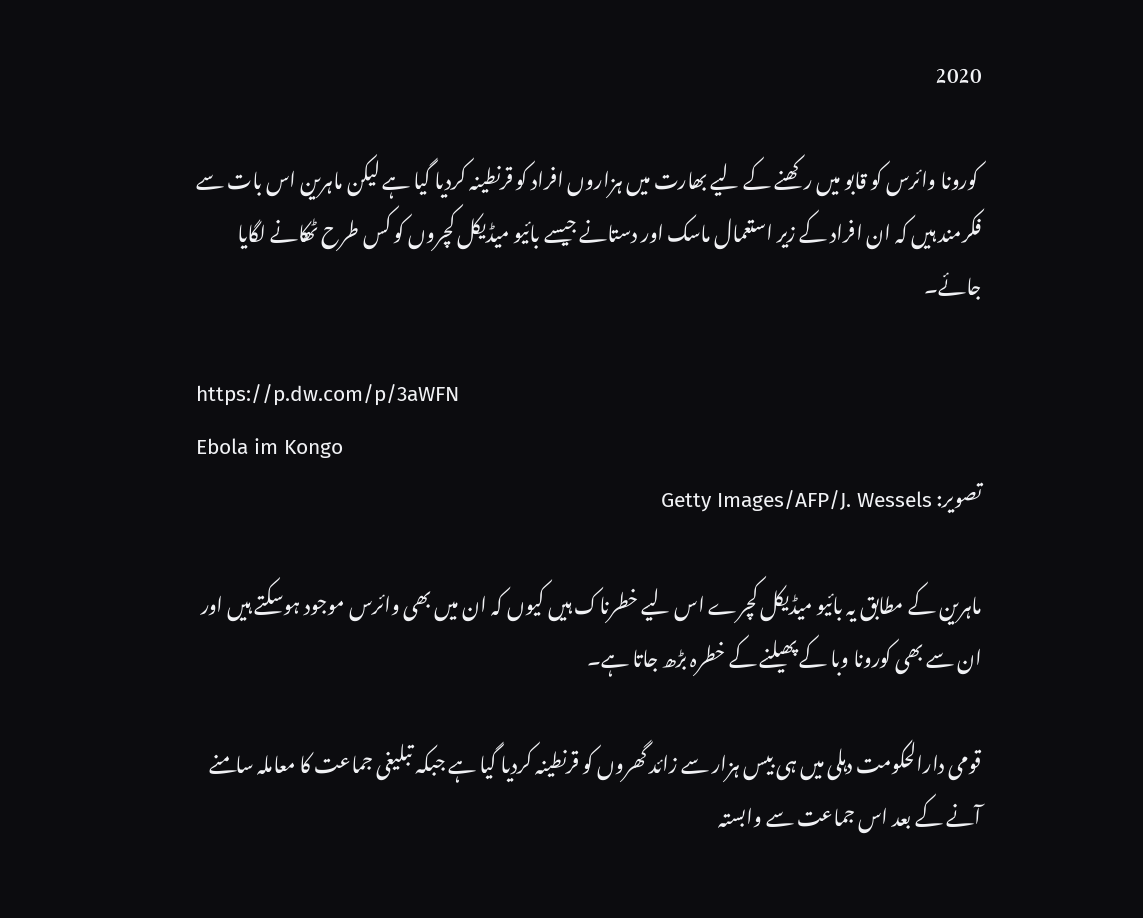2020

 کورونا وائرس کو قابو میں رکھنے کے لیے بھارت میں ہزاروں افراد کو قرنطینہ کردیا گیا ہے لیکن ماہرین اس بات سے فکرمند ہیں کہ ان افراد کے زیر استعمال ماسک اور دستانے جیسے بائیو میڈیکل کچروں کو کس طرح ٹھکانے لگایا جائے۔

https://p.dw.com/p/3aWFN
Ebola im Kongo
تصویر: Getty Images/AFP/J. Wessels

ماہرین کے مطابق یہ بائیو میڈیکل کچرے اس لیے خطرناک ہیں کیوں کہ ان میں بھی وائرس موجود ہوسکتے ہیں اور ان سے بھی کورونا وبا کے پھیلنے کے خطرہ بڑھ جاتا ہے۔

قومی دارالحکومت دہلی میں ہی بیس ہزار سے زائد گھروں کو قرنطینہ کردیا گیا ہے جبکہ تبلیغی جماعت کا معاملہ سامنے آنے کے بعد اس جماعت سے وابستہ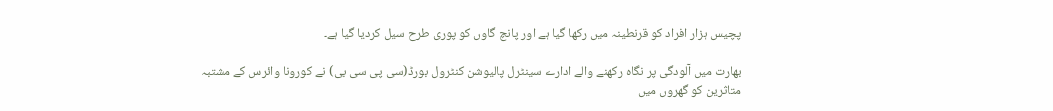پچیس ہزار افراد کو قرنطینہ میں رکھا گیا ہے اور پانچ گاوں کو پوری طرح سیل کردیا گیا ہے۔

بھارت میں آلودگی پر نگاہ رکھنے والے ادارے سینٹرل پالیوشن کنٹرول بورڈ(سی پی سی بی) نے کورونا وائرس کے مشتبہ متاثرین کو گھروں میں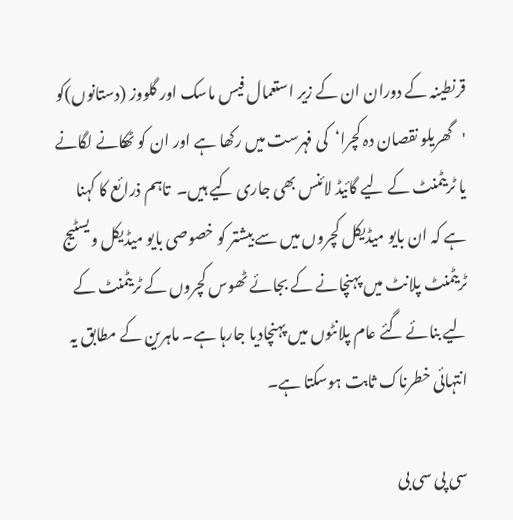قرنطینہ کے دوران ان کے زیر استعمال فیس ماسک اور گلووز (دستانوں)کو 'گھریلو نقصان دہ کچرا‘  کی فہرست میں رکھا ہے اور ان کو ٹھکانے لگانے یا ٹریٹمنٹ کے لیے گائیڈ لائنس بھی جاری کیے ہیں۔  تاہم ذرائع کا کہنا ہے کہ ان بایو میڈیکل کچروں میں سے بیشتر کو خصوصی بایو میڈیکل ویسٹیج ٹریٹمنٹ پلانٹ میں پہنچانے کے بجائے ٹھوس کچروں کے ٹریٹمنٹ کے لیے بنائے گئے عام پلانٹوں میں پہنچادیا جارہا ہے۔ ماہرین کے مطابق یہ انتہائی خطرناک ثابت ہوسکتا ہے۔

سی پی سی بی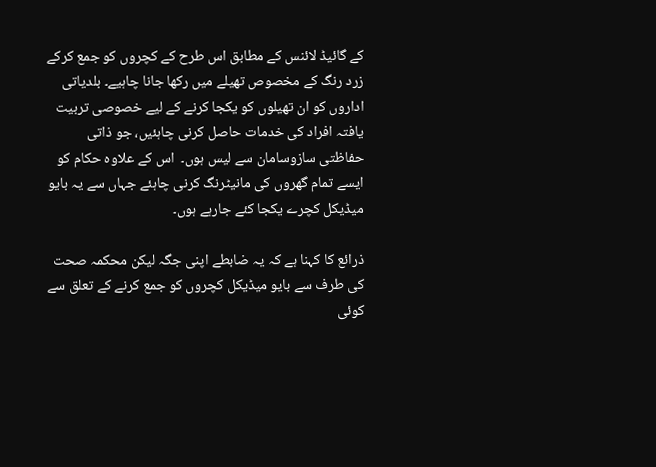کے گائیڈ لائنس کے مطابق اس طرح کے کچروں کو جمع کرکے زرد رنگ کے مخصوص تھیلے میں رکھا جانا چاہیے۔ بلدیاتی اداروں کو ان تھیلوں کو یکجا کرنے کے لیے خصوصی تربیت یافتہ افراد کی خدمات حاصل کرنی چاہئیں، جو ذاتی حفاظتی سازوسامان سے لیس ہوں۔  اس کے علاوہ حکام کو ایسے تمام گھروں کی مانیٹرنگ کرنی چاہئے جہاں سے یہ بایو میڈیکل کچرے یکجا کئے جارہے ہوں۔

ذرائع کا کہنا ہے کہ یہ ضابطے اپنی جگہ لیکن محکمہ صحت کی طرف سے بایو میڈیکل کچروں کو جمع کرنے کے تعلق سے کوئی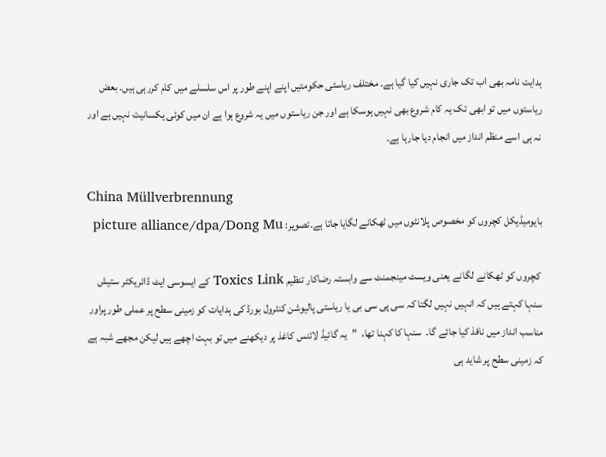ہدایت نامہ بھی اب تک جاری نہیں کیا گیا ہے۔ مختلف ریاستی حکومتیں اپنے اپنے طور پر اس سلسلے میں کام کررہی ہیں۔ بعض ریاستوں میں تو ابھی تک یہ کام شروع بھی نہیں ہوسکا ہے اور جن ریاستوں میں یہ شروع ہوا ہے ان میں کوئی یکسانیت نہیں ہے اور نہ ہی اسے منظم انداز میں انجام دیا جارہا ہے۔

China Müllverbrennung
بایومیڈیکل کچروں کو مخصوص پلانٹوں میں ٹھکانے لگایا جاتا ہے۔تصویر: picture alliance/dpa/Dong Mu

 کچروں کو ٹھکانے لگانے یعنی ویسٹ مینجمنٹ سے وابستہ رضاکار تنظیم Toxics Link کے ایسوسی ایٹ ڈائریکٹر ستیش سنہا کہتے ہیں کہ انہیں نہیں لگتا کہ سی پی سی بی یا ریاستی پالیوشن کنٹرول بورڈ کی ہدایات کو زمینی سطح پر عملی طور پراور مناسب انداز میں نافذ کیا جائے گا۔  سنہا کا کہنا تھا،  ”یہ گائیڈ لائنس کاغذ پر دیکھنے میں تو بہت اچھے ہیں لیکن مجھے شبہ ہے کہ زمینی سطح پر شاید ہی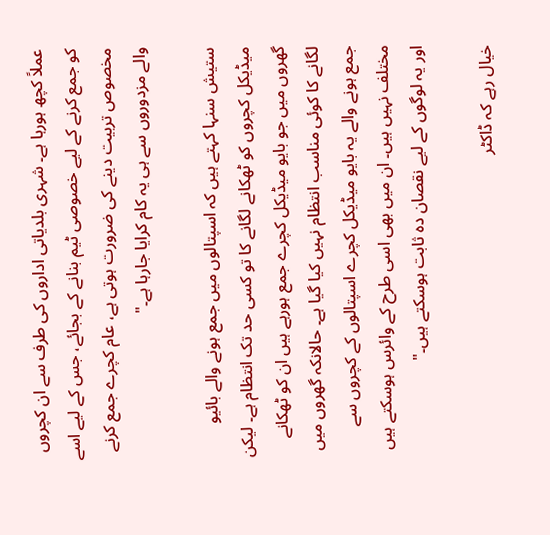عملاً کچھ ہورہا ہے۔ شہری بلدیاتی اداروں کی طرف سے ان کچروں کو جمع کرنے کے لیے خصوصی ٹیم بنانے کے بجائے، جس کے لیے اسے مخصوص تربیت دینے کی ضرورت ہوتی ہے، عام کچرے جمع کرنے والے مزدوروں سے ہی یہ کام کرایا جارہا ہے۔"

ستیش سنہا کہتے ہیں کہ اسپتالوں میں جمع ہونے والے بائیو میڈیکل کچروں کو ٹھکانے لگانے کا تو کسی حد تک انتظام ہے۔ لیکن گھروں میں جو بایو میڈیکل کچرے جمع ہورہے ہیں ان کو ٹھکانے لگانے کا کوئی مناسب انتظام نہیں کیا گیا ہے۔ حالانکہ گھروں میں جمع ہونے والے یہ بایو میڈیکل کچرے اسپتالوں کے کچروں سے مختلف نہیں ہیں۔ ان میں بھی اسی طرح کے وائرس ہوسکتے ہیں اور یہ لوگوں کے لیے نقصان دہ ثابت ہوسکتے ہیں۔"

خیال رہے کہ ڈاکٹر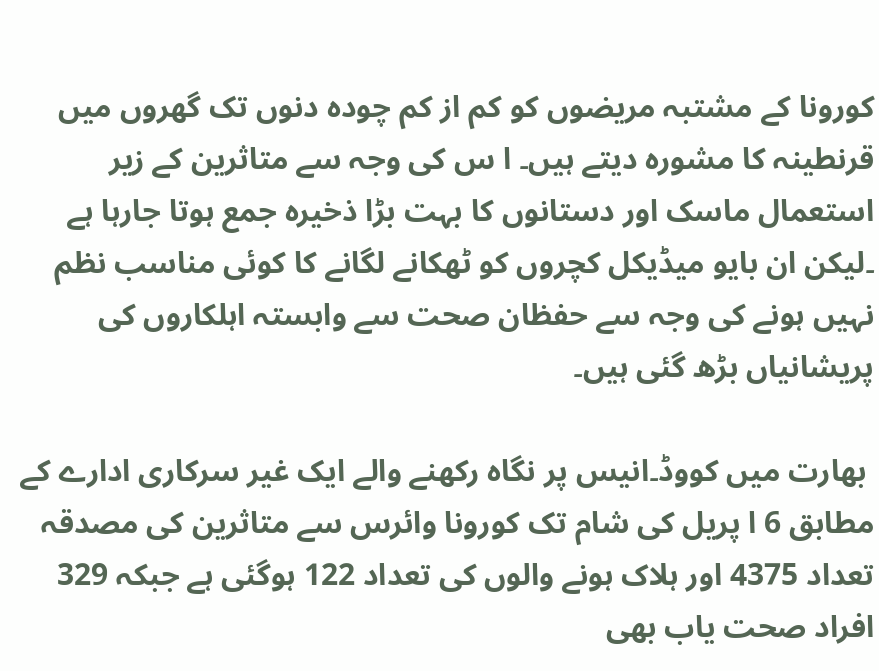کورونا کے مشتبہ مریضوں کو کم از کم چودہ دنوں تک گھروں میں قرنطینہ کا مشورہ دیتے ہیں۔ ا س کی وجہ سے متاثرین کے زیر استعمال ماسک اور دستانوں کا بہت بڑا ذخیرہ جمع ہوتا جارہا ہے ۔لیکن ان بایو میڈیکل کچروں کو ٹھکانے لگانے کا کوئی مناسب نظم نہیں ہونے کی وجہ سے حفظان صحت سے وابستہ اہلکاروں کی پریشانیاں بڑھ گئی ہیں۔

 بھارت میں کووڈ۔انیس پر نگاہ رکھنے والے ایک غیر سرکاری ادارے کے مطابق 6 ا پریل کی شام تک کورونا وائرس سے متاثرین کی مصدقہ تعداد 4375 اور ہلاک ہونے والوں کی تعداد 122 ہوگئی ہے جبکہ 329 افراد صحت یاب بھی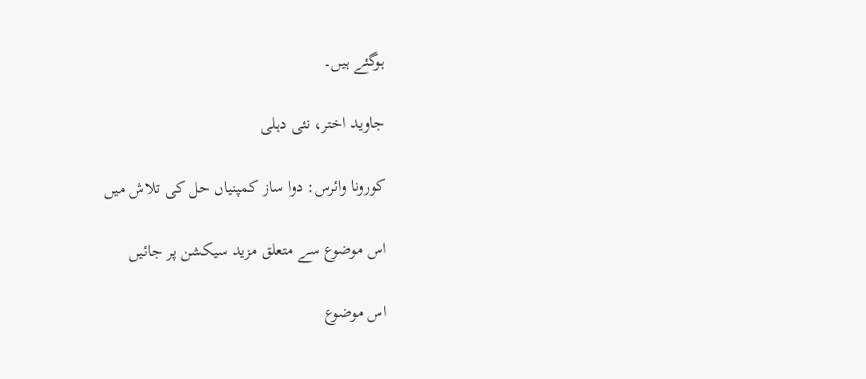ہوگئے ہیں۔

جاوید اختر، نئی دہلی

کورونا وائرس: دوا ساز کمپنیاں حل کی تلاش میں

اس موضوع سے متعلق مزید سیکشن پر جائیں

اس موضوع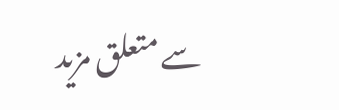سے متعلق مزید